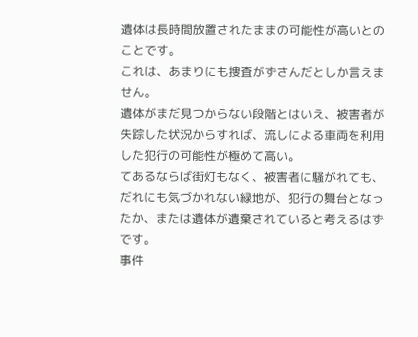遺体は長時間放置されたままの可能性が高いとのことです。
これは、あまりにも捜査がずさんだとしか言えません。
遺体がまだ見つからない段階とはいえ、被害者が失踪した状況からすれば、流しによる車両を利用した犯行の可能性が極めて高い。
てあるならば街灯もなく、被害者に騒がれても、だれにも気づかれない緑地が、犯行の舞台となったか、または遺体が遺棄されていると考えるはずです。
事件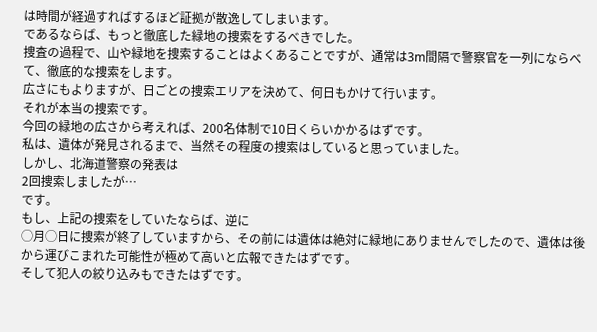は時間が経過すればするほど証拠が散逸してしまいます。
であるならば、もっと徹底した緑地の捜索をするべきでした。
捜査の過程で、山や緑地を捜索することはよくあることですが、通常は3m間隔で警察官を一列にならべて、徹底的な捜索をします。
広さにもよりますが、日ごとの捜索エリアを決めて、何日もかけて行います。
それが本当の捜索です。
今回の緑地の広さから考えれば、200名体制で10日くらいかかるはずです。
私は、遺体が発見されるまで、当然その程度の捜索はしていると思っていました。
しかし、北海道警察の発表は
2回捜索しましたが…
です。
もし、上記の捜索をしていたならば、逆に
◯月◯日に捜索が終了していますから、その前には遺体は絶対に緑地にありませんでしたので、遺体は後から運びこまれた可能性が極めて高いと広報できたはずです。
そして犯人の絞り込みもできたはずです。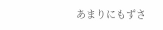あまりにもずさ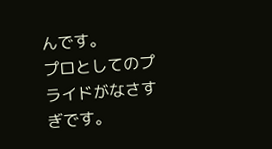んです。
プロとしてのプライドがなさすぎです。